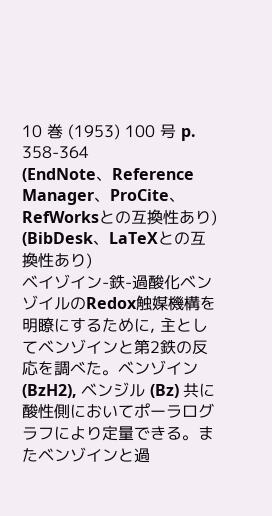10 巻 (1953) 100 号 p. 358-364
(EndNote、Reference Manager、ProCite、RefWorksとの互換性あり)
(BibDesk、LaTeXとの互換性あり)
ベイゾイン-鉄-過酸化ベンゾイルのRedox触媒機構を明瞭にするために, 主としてベンゾインと第2鉄の反応を調べた。ベンゾイン (BzH2), ベンジル (Bz) 共に酸性側においてポーラログラフにより定量できる。またベンゾインと過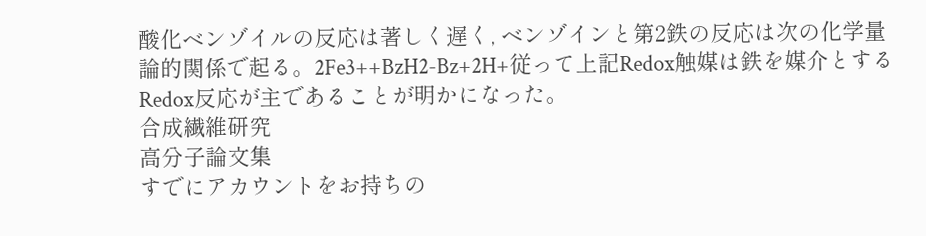酸化ベンゾイルの反応は著しく遅く, ベンゾインと第2鉄の反応は次の化学量論的関係で起る。2Fe3++BzH2-Bz+2H+従って上記Redox触媒は鉄を媒介とするRedox反応が主であることが明かになった。
合成繊維研究
高分子論文集
すでにアカウントをお持ちの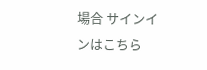場合 サインインはこちら